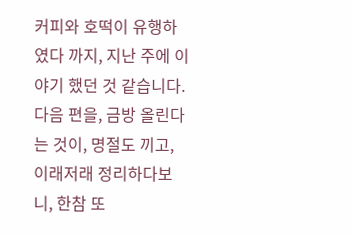커피와 호떡이 유행하였다 까지, 지난 주에 이야기 했던 것 같습니다. 다음 편을, 금방 올린다는 것이, 명절도 끼고, 이래저래 정리하다보니, 한참 또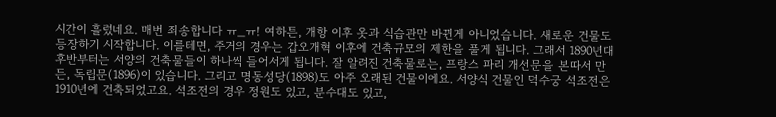시간이 흘렀네요. 매번 죄송합니다 ㅠ_ㅠ! 여하튼, 개항 이후 옷과 식습관만 바뀐게 아니었습니다. 새로운 건물도 등장하기 시작합니다. 이를테면, 주거의 경우는 갑오개혁 이후에 건축규모의 제한을 풀게 됩니다. 그래서 1890년대 후반부터는 서양의 건축물들이 하나씩 들어서게 됩니다. 잘 알려진 건축물로는, 프랑스 파리 개선문을 본따서 만든, 독립문(1896)이 있습니다. 그리고 명동성당(1898)도 아주 오래된 건물이에요. 서양식 건물인 덕수궁 석조전은 1910년에 건축되었고요. 석조전의 경우 정원도 있고, 분수대도 있고,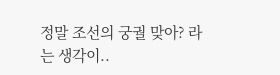정말 조선의 궁궐 맞아? 라는 생각이..